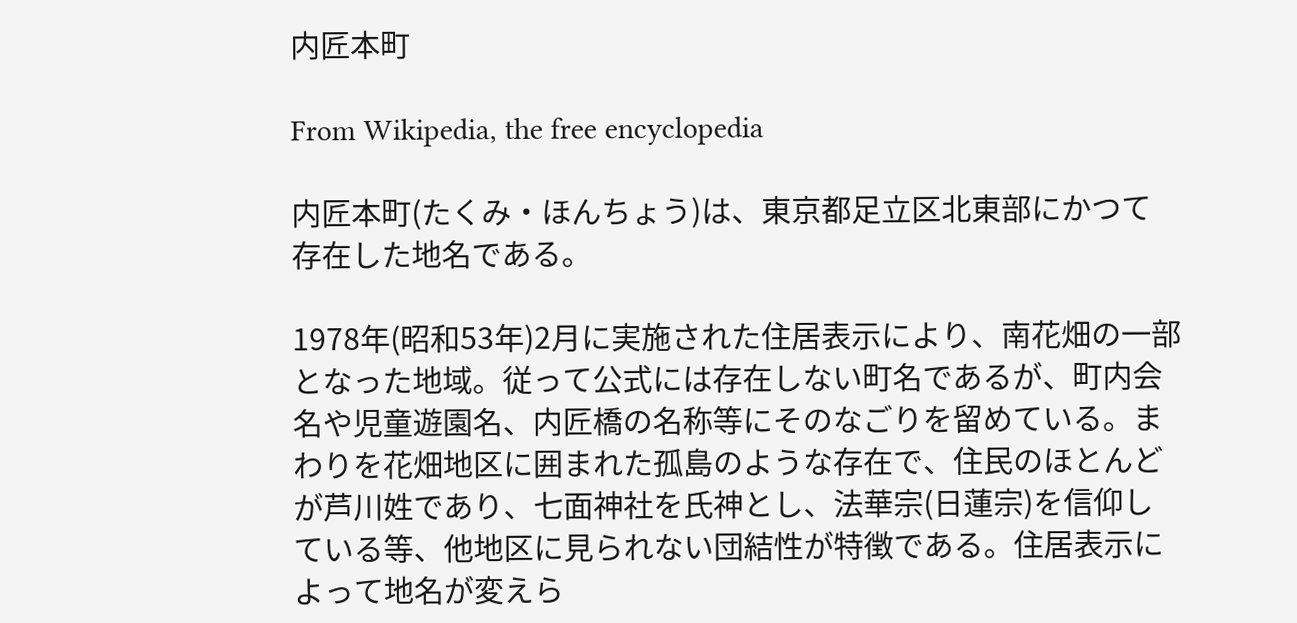内匠本町

From Wikipedia, the free encyclopedia

内匠本町(たくみ・ほんちょう)は、東京都足立区北東部にかつて存在した地名である。

1978年(昭和53年)2月に実施された住居表示により、南花畑の一部となった地域。従って公式には存在しない町名であるが、町内会名や児童遊園名、内匠橋の名称等にそのなごりを留めている。まわりを花畑地区に囲まれた孤島のような存在で、住民のほとんどが芦川姓であり、七面神社を氏神とし、法華宗(日蓮宗)を信仰している等、他地区に見られない団結性が特徴である。住居表示によって地名が変えら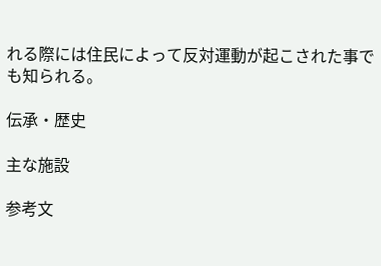れる際には住民によって反対運動が起こされた事でも知られる。

伝承・歴史

主な施設

参考文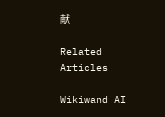献

Related Articles

Wikiwand AI